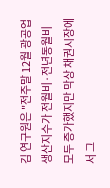김 연구원은 "전주말 12월 광공업생산지수가 전월비·전년동월비 모두 증가했지만 막상 채권시장에서 그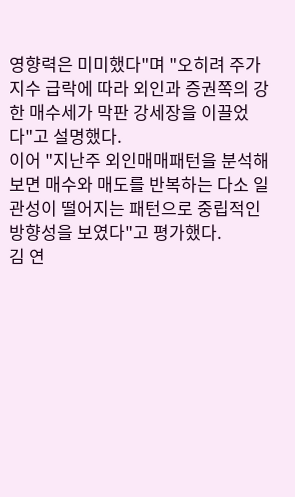영향력은 미미했다"며 "오히려 주가지수 급락에 따라 외인과 증권쪽의 강한 매수세가 막판 강세장을 이끌었다"고 설명했다.
이어 "지난주 외인매매패턴을 분석해 보면 매수와 매도를 반복하는 다소 일관성이 떨어지는 패턴으로 중립적인 방향성을 보였다"고 평가했다.
김 연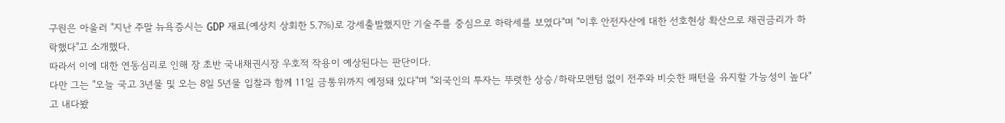구원은 아울러 "지난 주말 뉴욕증시는 GDP 재료(예상치 상회한 5.7%)로 강세출발했지만 기술주를 중심으로 하락세를 보였다"며 "이후 안전자산에 대한 선호현상 확산으로 채권금리가 하락했다"고 소개했다.
따라서 이에 대한 연동심리로 인해 장 초반 국내채권시장 우호적 작용이 예상된다는 판단이다.
다만 그는 "오늘 국고 3년물 및 오는 8일 5년물 입찰과 함께 11일 금통위까지 예정돼 있다"며 "외국인의 투자는 뚜렷한 상승/하락모멘텀 없이 전주와 비슷한 패턴을 유지할 가능성이 높다"고 내다봤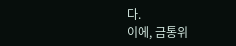다.
이에, 금통위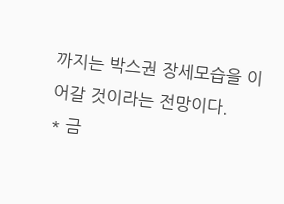까지는 박스권 장세모습을 이어갈 것이라는 전망이다.
* 금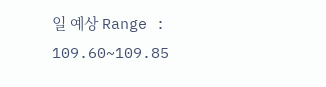일 예상 Range : 109.60~109.85